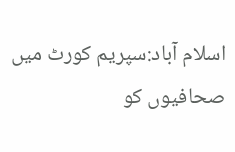اسلام آباد:سپریم کورٹ میں صحافیوں کو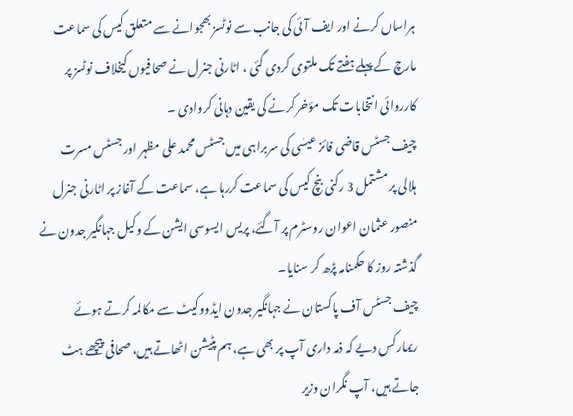ہراساں کرنے اور ایف آئی کی جانب سے نوٹسز بھجوانے سے متعلق کیس کی سماعت مارچ کے پہلے ہفتے تک ملتوی کردی گئی ، اٹارنی جنرل نے صحافیوں کیخلاف نوٹسز پر کارروائی انتخابات تک مؤخر کرنے کی یقین دہانی کروادی ۔
چیف جسٹس قاضی فائز عیسٰی کی سربراہی میں جسٹس محمد علی مظہر اور جسٹس مسرت ہلالی پر مشتمل 3 رکنی بنچ کیس کی سماعت کررہا ہے، سماعت کے آغاز پر اٹارنی جنرل منصور عثمان اعوان روسٹرم پر آگئے، پریس ایسوسی ایشن کے وکیل جہانگیر جدون نے گذشتہ روز کا حکمنامہ پڑھ کر سنایا۔
چیف جسٹس آف پاکستان نے جہانگیر جدون ایڈووکیٹ سے مکالمہ کرتے ہوئے ریمارکس دیے کہ ذمہ داری آپ پر بھی ہے، ہم پٹیشن اٹھاتے ہیں، صحافی پیچھے ہٹ جاتے ہیں، آپ نگران وزیر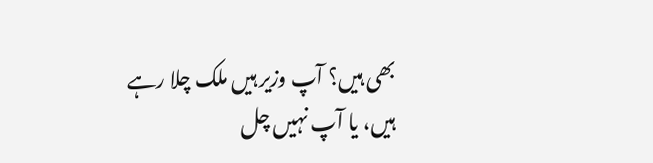بھی ہیں؟ آپ وزیر ہیں ملک چلا رہے ہیں، یا آپ نہیں چل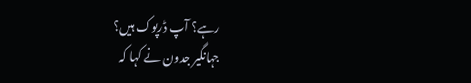رہے؟ آپ ڈرپوک ہیں؟
جہانگیر جدون نے کہا کہ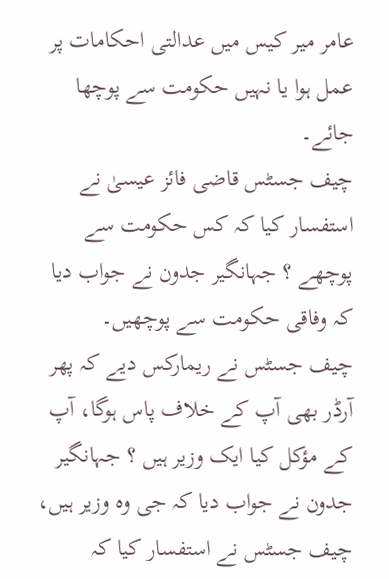عامر میر کیس میں عدالتی احکامات پر عمل ہوا یا نہیں حکومت سے پوچھا جائے۔
چیف جسٹس قاضی فائز عیسیٰ نے استفسار کیا کہ کس حکومت سے پوچھے ؟ جہانگیر جدون نے جواب دیا کہ وفاقی حکومت سے پوچھیں۔
چیف جسٹس نے ریمارکس دیے کہ پھر آرڈر بھی آپ کے خلاف پاس ہوگا، آپ کے مؤکل کیا ایک وزیر ہیں ؟ جہانگیر جدون نے جواب دیا کہ جی وہ وزیر ہیں، چیف جسٹس نے استفسار کیا کہ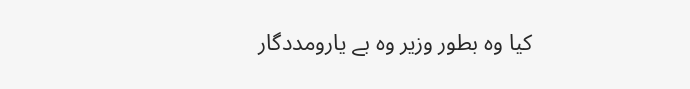کیا وہ بطور وزیر وہ بے یارومددگار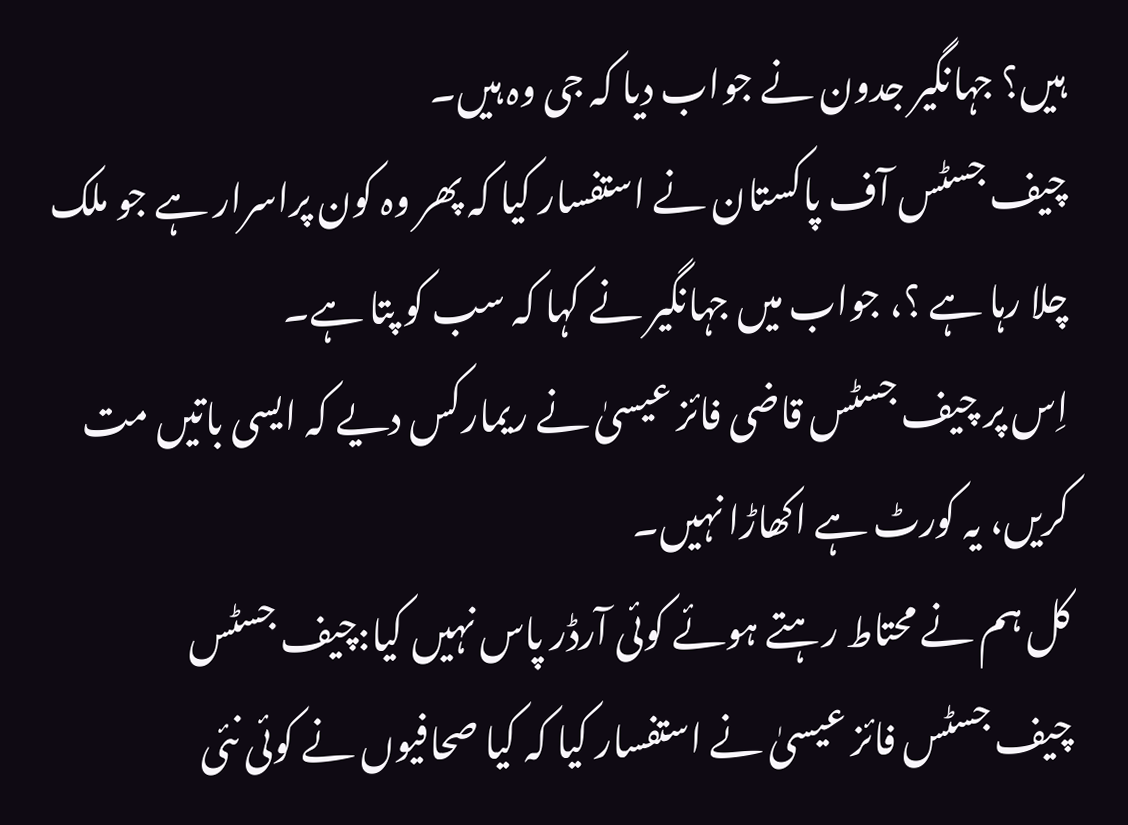ہیں؟ جہانگیر جدون نے جواب دیا کہ جی وہ ہیں۔
چیف جسٹس آف پاکستان نے استفسار کیا کہ پھر وہ کون پراسرار ہے جو ملک چلا رہا ہے ؟، جواب میں جہانگیر نے کہا کہ سب کو پتا ہے۔
اِس پر چیف جسٹس قاضی فائز عیسیٰ نے ریمارکس دیے کہ ایسی باتیں مت کریں، یہ کورٹ ہے اکھاڑا نہیں۔
کل ہم نے محتاط رہتے ہوئے کوئی آرڈر پاس نہیں کیا:چیف جسٹس
چیف جسٹس فائز عیسیٰ نے استفسار کیا کہ کیا صحافیوں نے کوئی نئی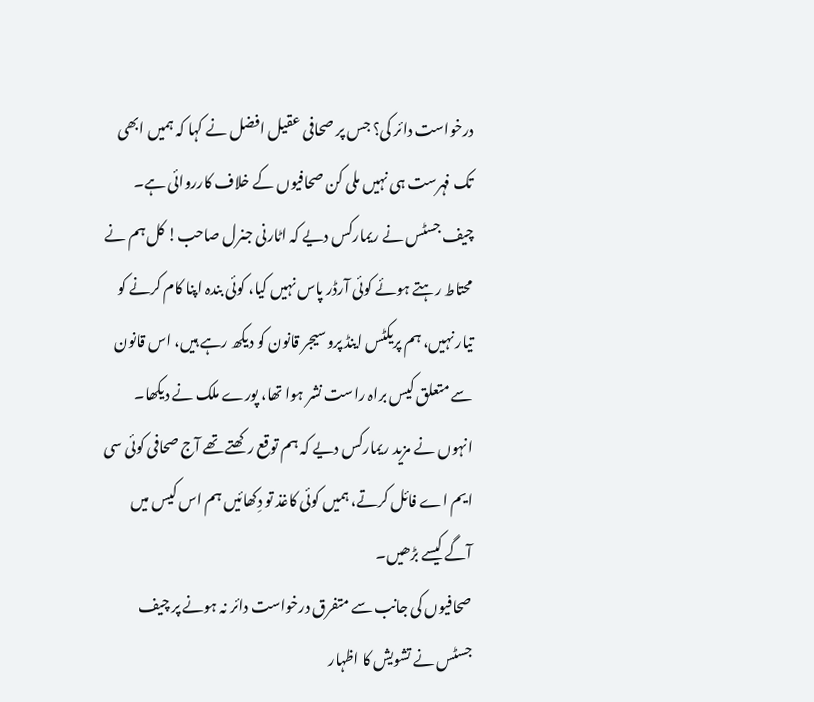درخواست دائر کی؟ جس پر صحافی عقیل افضل نے کہا کہ ہمیں ابھی تک فہرست ہی نہیں ملی کن صحافیوں کے خلاف کارروائی ہے۔
چیف جسٹس نے ریمارکس دیے کہ اٹارنی جنرل صاحب! کل ہم نے محتاط رہتے ہوئے کوئی آرڈر پاس نہیں کیا، کوئی بندہ اپنا کام کرنے کو تیار نہیں، ہم پریکٹس اینڈ پروسیجر قانون کو دیکھ رہے ہیں، اس قانون سے متعلق کیس براہ راست نشر ہوا تھا، پورے ملک نے دیکھا۔
انہوں نے مزید ریمارکس دیے کہ ہم توقع رکھتے تھے آج صحافی کوئی سی ایم اے فائل کرتے، ہمیں کوئی کاغذ تو دِکھائیں ہم اس کیس میں آگے کیسے بڑھیں۔
صحافیوں کی جانب سے متفرق درخواست دائر نہ ہونے پر چیف جسٹس نے تشویش کا اظہار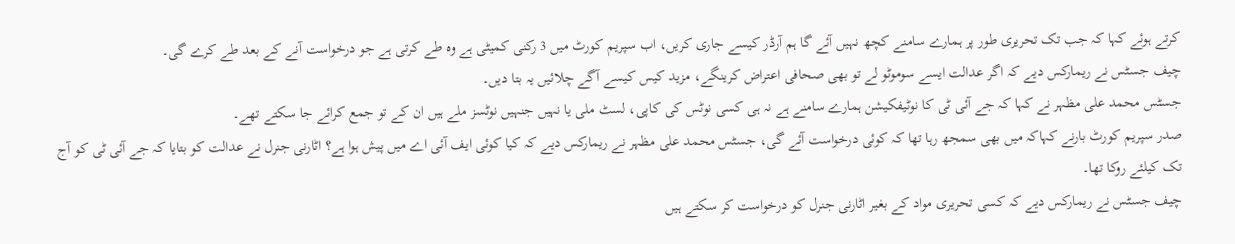کرتے ہوئے کہا کہ جب تک تحریری طور پر ہمارے سامنے کچھ نہیں آئے گا ہم آرڈر کیسے جاری کریں، اب سپریم کورٹ میں 3 رکنی کمیٹی ہے وہ طے کرتی ہے جو درخواست آنے کے بعد طے کرے گی۔
چیف جسٹس نے ریمارکس دیے کہ اگر عدالت ایسے سوموٹو لے تو بھی صحافی اعتراض کرینگے، مزید کیس کیسے آگے چلائیں یہ بتا دیں۔
جسٹس محمد علی مظہر نے کہا کہ جے آئی ٹی کا نوٹیفکیشن ہمارے سامنے ہے نہ ہی کسی نوٹس کی کاپی، لسٹ ملی یا نہیں جنہیں نوٹسز ملے ہیں ان کے تو جمع کرائے جا سکتے تھے۔
صدر سپریم کورٹ بارنے کہاکہ میں بھی سمجھ رہا تھا کہ کوئی درخواست آئے گی، جسٹس محمد علی مظہر نے ریمارکس دیے کہ کیا کوئی ایف آئی اے میں پیش ہوا ہے؟ اٹارنی جنرل نے عدالت کو بتایا کہ جے آئی ٹی کو آج تک کیلئے روکا تھا۔
چیف جسٹس نے ریمارکس دیے کہ کسی تحریری مواد کے بغیر اٹارنی جنرل کو درخواست کر سکتے ہیں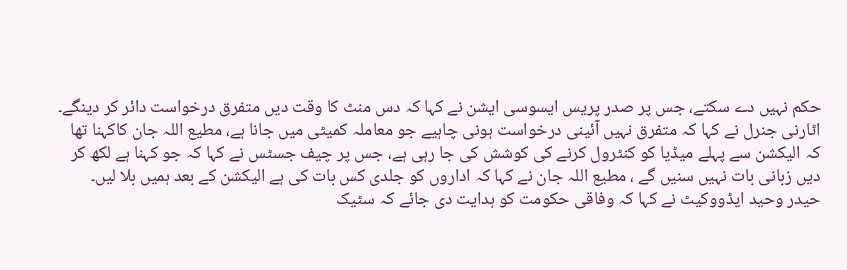حکم نہیں دے سکتے، جس پر صدر پریس ایسوسی ایشن نے کہا کہ دس منٹ کا وقت دیں متفرق درخواست دائر کر دینگے۔
اٹارنی جنرل نے کہا کہ متفرق نہیں آئینی درخواست ہونی چاہیے جو معاملہ کمیٹی میں جانا ہے، مطیع اللہ جان کاکہنا تھا کہ الیکشن سے پہلے میڈیا کو کنٹرول کرنے کی کوشش کی جا رہی ہے، جس پر چیف جسٹس نے کہا کہ جو کہنا ہے لکھ کر دیں زبانی بات نہیں سنیں گے ، مطیع اللہ جان نے کہا کہ اداروں کو جلدی کس بات کی ہے الیکشن کے بعد ہمیں بلا لیں۔
حیدر وحید ایڈووکیٹ نے کہا کہ وفاقی حکومت کو ہدایت دی جائے کہ سٹیک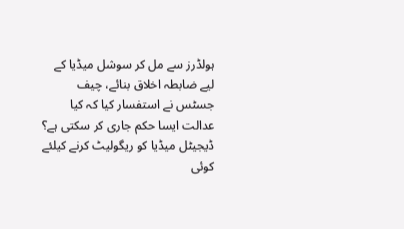ہولڈرز سے مل کر سوشل میڈیا کے لیے ضابطہ اخلاق بنائے، چیف جسٹس نے استفسار کیا کہ کیا عدالت ایسا حکم جاری کر سکتی ہے؟
ڈیجیٹل میڈیا کو ریگولیٹ کرنے کیلئے کوئی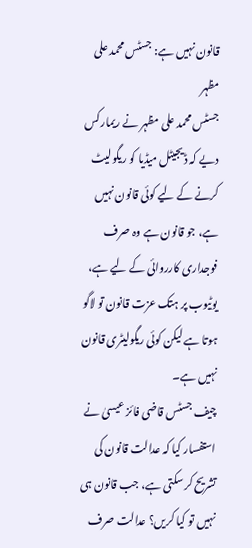قانون نہیں ہے: جسٹس محمد علی مظہر
جسٹس محمد علی مظہر نے ریمارکس دیے کہ ڈیجیٹل میڈیا کو ریگولیٹ کرنے کے لیے کوئی قانون نہیں ہے، جو قانون ہے وہ صرف فوجداری کارروائی کے لیے ہے، یوٹیوب پر ہتک عزت قانون تو لاگو ہوتا ہے لیکن کوئی ریگولیٹری قانون نہیں ہے۔
چیف جسٹس قاضی فائز عیسیٰ نے استفسار کیا کہ عدالت قانون کی تشریح کر سکتی ہے، جب قانون ہی نہیں تو کیا کریں؟ عدالت صرف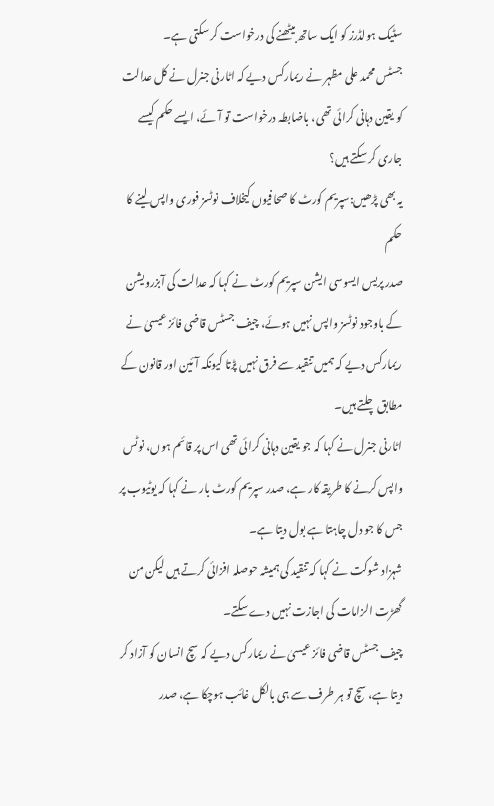سٹیک ہولڈرز کو ایک ساتھ بیٹھنے کی درخواست کر سکتی ہے۔
جسٹس محمد علی مظہر نے ریمارکس دیے کہ اٹارنی جنرل نے کل عدالت کو یقین دہانی کرائی تھی، باضابطہ درخواست تو آئے، ایسے حکم کیسے جاری کر سکتے ہیں؟
یہ بھی پڑھیں:سپریم کورٹ کا صحافیوں کیخلاف نوٹسز فوری واپس لینے کا حکم
صدر پریس ایسوسی ایشن سپریم کورٹ نے کہا کہ عدالت کی آبزرویشن کے باوجود نوٹسز واپس نہیں ہوئے، چیف جسٹس قاضی فائز عیسیٰ نے ریمارکس دیے کہ ہمیں تنقید سے فرق نہیں پڑتا کیونکہ آئین اور قانون کے مطابق چلتے ہیں۔
اٹارنی جنرل نے کہا کہ جو یقین دہانی کرائی تھی اس پر قائم ہوں، نوٹس واپس کرنے کا طریقہ کار ہے، صدر سپریم کورٹ بار نے کہا کہ یوٹیوب پر جس کا جو دل چاہتا ہے بول دیتا ہے۔
شہزاد شوکت نے کہا کہ تنقید کی ہمیشہ حوصلہ افزائی کرتے ہیں لیکن من گھڑت الزامات کی اجازت نہیں دے سکتے۔
چیف جسٹس قاضی فائز عیسیٰ نے ریمارکس دیے کہ سچ انسان کو آزاد کر دیتا ہے، سچ تو ہر طرف سے ہی بالکل غائب ہوچکا ہے، صدر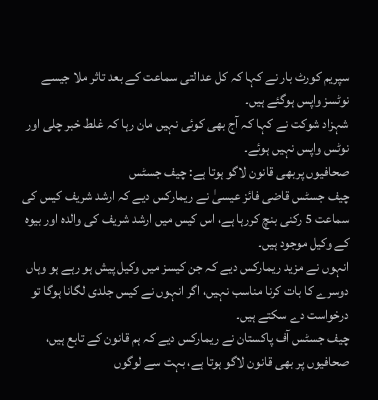سپریم کورٹ بار نے کہا کہ کل عدالتی سماعت کے بعد تاثر ملا جیسے نوٹسز واپس ہوگئے ہیں۔
شہزاد شوکت نے کہا کہ آج بھی کوئی نہیں مان رہا کہ غلط خبر چلی اور نوٹس واپس نہیں ہوئے۔
صحافیوں پربھی قانون لاگو ہوتا ہے: چیف جسٹس
چیف جسٹس قاضی فائز عیسیٰ نے ریمارکس دیے کہ ارشد شریف کیس کی سماعت 5 رکنی بنچ کررہا ہے، اس کیس میں ارشد شریف کی والدہ اور بیوہ کے وکیل موجود ہیں۔
انہوں نے مزید ریمارکس دیے کہ جن کیسز میں وکیل پیش ہو رہے ہو وہاں دوسرے کا بات کرنا مناسب نہیں، اگر انہوں نے کیس جلدی لگانا ہوگا تو درخواست دے سکتے ہیں۔
چیف جسٹس آف پاکستان نے ریمارکس دیے کہ ہم قانون کے تابع ہیں، صحافیوں پر بھی قانون لاگو ہوتا ہے، بہت سے لوگوں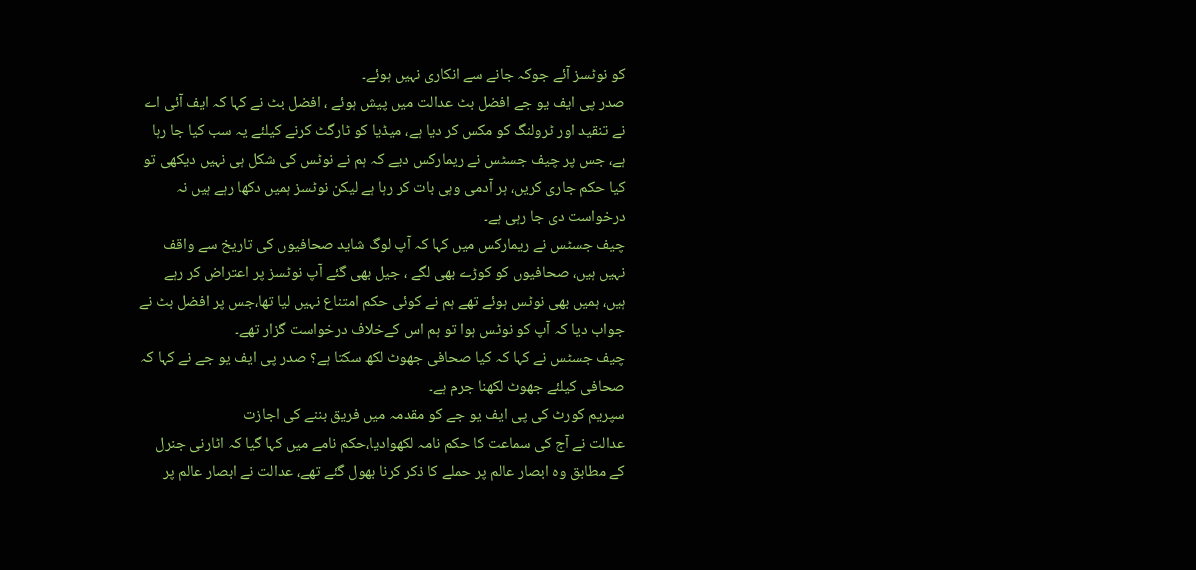کو نوٹسز آئے جوکہ جانے سے انکاری نہیں ہوئے۔
صدر پی ایف یو جے افضل بٹ عدالت میں پیش ہوئے ، افضل بٹ نے کہا کہ ایف آئی اے نے تنقید اور ٹرولنگ کو مکس کر دیا ہے، میڈیا کو ٹارگٹ کرنے کیلئے یہ سب کیا جا رہا ہے، جس پر چیف جسٹس نے ریمارکس دیے کہ ہم نے نوٹس کی شکل ہی نہیں دیکھی تو کیا حکم جاری کریں، ہر آدمی وہی بات کر رہا ہے لیکن نوٹسز ہمیں دکھا رہے ہیں نہ درخواست دی جا رہی ہے۔
چیف جسٹس نے ریمارکس میں کہا کہ آپ لوگ شاید صحافیوں کی تاریخ سے واقف نہیں ہیں، صحافیوں کو کوڑے بھی لگے ، جیل بھی گئے آپ نوٹسز پر اعتراض کر رہے ہیں، ہمیں بھی نوٹس ہوئے تھے ہم نے کوئی حکم امتناع نہیں لیا تھا،جس پر افضل بٹ نے جواب دیا کہ آپ کو نوٹس ہوا تو ہم اس کےخلاف درخواست گزار تھے۔
چیف جسٹس نے کہا کہ کیا صحافی جھوٹ لکھ سکتا ہے؟ صدر پی ایف یو جے نے کہا کہ صحافی کیلئے جھوٹ لکھنا جرم ہے۔
سپریم کورٹ کی پی ایف یو جے کو مقدمہ میں فریق بننے کی اجازت
عدالت نے آج کی سماعت کا حکم نامہ لکھوادیا،حکم نامے میں کہا گیا کہ اٹارنی جنرل کے مطابق وہ ابصار عالم پر حملے کا ذکر کرنا بھول گئے تھے، عدالت نے ابصار عالم پر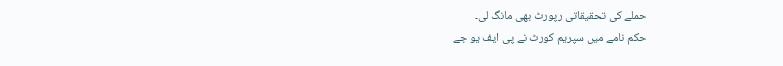حملے کی تحقیقاتی رپورٹ بھی مانگ لی۔
حکم نامے میں سپریم کورٹ نے پی ایف یو جے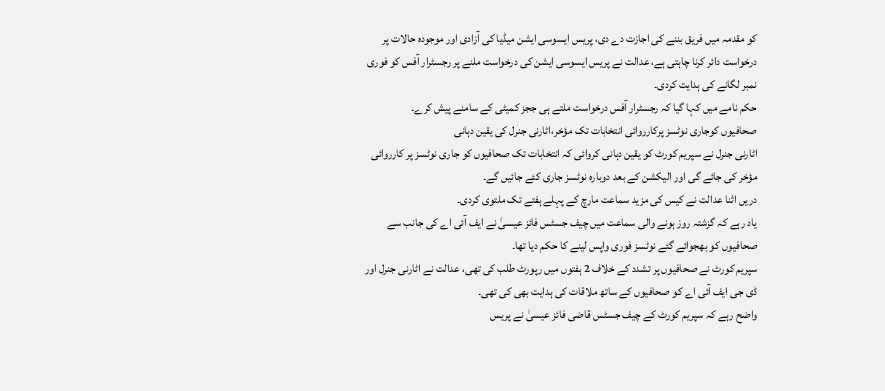کو مقدمہ میں فریق بننے کی اجازت دے دی، پریس ایسوسی ایشن میڈیا کی آزادی اور موجودہ حالات پر درخواست دائر کرنا چاہتی ہے، عدالت نے پریس ایسوسی ایشن کی درخواست ملنے پر رجسٹرار آفس کو فوری نمبر لگانے کی ہدایت کردی۔
حکم نامے میں کہا گیا کہ رجسٹرار آفس درخواست ملتے ہی ججز کمیٹی کے سامنے پیش کرے۔
صحافیوں کوجاری نوٹسز پرکارروائی انتخابات تک مؤخر،اٹارنی جنرل کی یقین دہانی
اٹارنی جنرل نے سپریم کورٹ کو یقین دہانی کروائی کہ انتخابات تک صحافیوں کو جاری نوٹسز پر کارروائی مؤخر کی جائے گی اور الیکشن کے بعد دوبارہ نوٹسز جاری کئے جائیں گے۔
دریں اثنا عدالت نے کیس کی مزید سماعت مارچ کے پہلے ہفتے تک ملتوی کردی۔
یاد رہے کہ گزشتہ روز ہونے والی سماعت میں چیف جسٹس فائز عیسیٰ نے ایف آئی اے کی جانب سے صحافیوں کو بھجوائے گئے نوٹسز فوری واپس لینے کا حکم دیا تھا۔
سپریم کورٹ نے صحافیوں پر تشدد کے خلاف 2 ہفتوں میں رپورٹ طلب کی تھی، عدالت نے اٹارنی جنرل اور ڈی جی ایف آئی اے کو صحافیوں کے ساتھ ملاقات کی ہدایت بھی کی تھی۔
واضح رہے کہ سپریم کورٹ کے چیف جسٹس قاضی فائز عیسیٰ نے پریس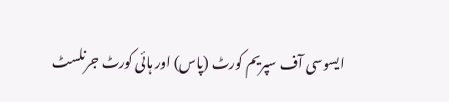ایسوسی آف سپریم کورٹ (پاس) اور ہائی کورٹ جرنلسٹ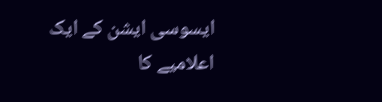ایسوسی ایشن کے ایک اعلامیے کا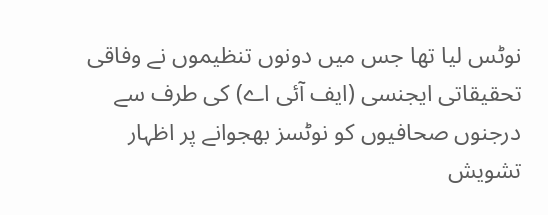نوٹس لیا تھا جس میں دونوں تنظیموں نے وفاقی تحقیقاتی ایجنسی (ایف آئی اے) کی طرف سے درجنوں صحافیوں کو نوٹسز بھجوانے پر اظہار تشویش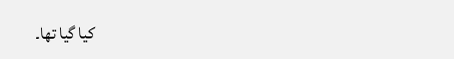کیا گیا تھا۔